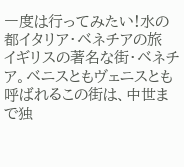一度は行ってみたい!水の都イタリア・ベネチアの旅
イギリスの著名な街・ベネチア。ベニスともヴェニスとも呼ばれるこの街は、中世まで独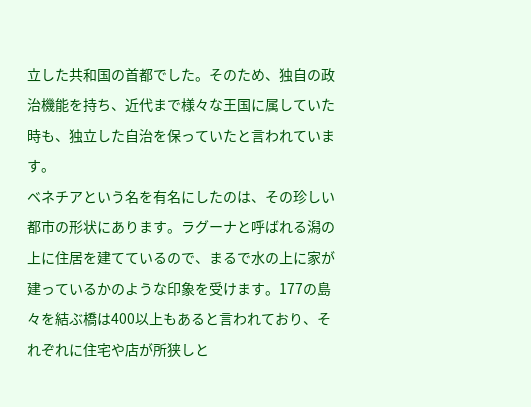立した共和国の首都でした。そのため、独自の政治機能を持ち、近代まで様々な王国に属していた時も、独立した自治を保っていたと言われています。
ベネチアという名を有名にしたのは、その珍しい都市の形状にあります。ラグーナと呼ばれる潟の上に住居を建てているので、まるで水の上に家が建っているかのような印象を受けます。177の島々を結ぶ橋は400以上もあると言われており、それぞれに住宅や店が所狭しと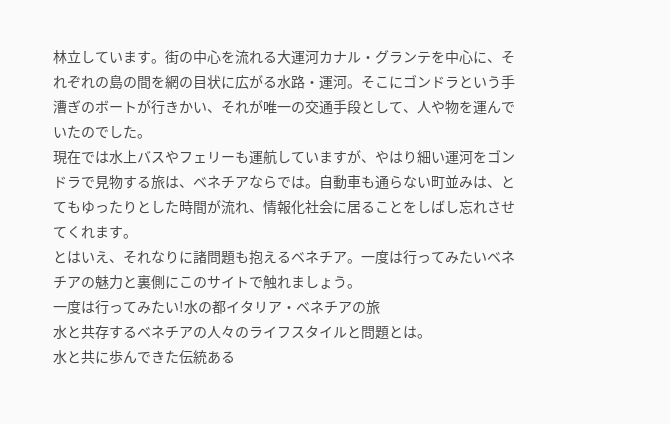林立しています。街の中心を流れる大運河カナル・グランテを中心に、それぞれの島の間を網の目状に広がる水路・運河。そこにゴンドラという手漕ぎのボートが行きかい、それが唯一の交通手段として、人や物を運んでいたのでした。
現在では水上バスやフェリーも運航していますが、やはり細い運河をゴンドラで見物する旅は、ベネチアならでは。自動車も通らない町並みは、とてもゆったりとした時間が流れ、情報化社会に居ることをしばし忘れさせてくれます。
とはいえ、それなりに諸問題も抱えるベネチア。一度は行ってみたいベネチアの魅力と裏側にこのサイトで触れましょう。
一度は行ってみたい!水の都イタリア・ベネチアの旅
水と共存するベネチアの人々のライフスタイルと問題とは。
水と共に歩んできた伝統ある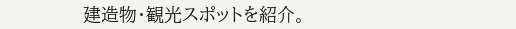建造物・観光スポットを紹介。